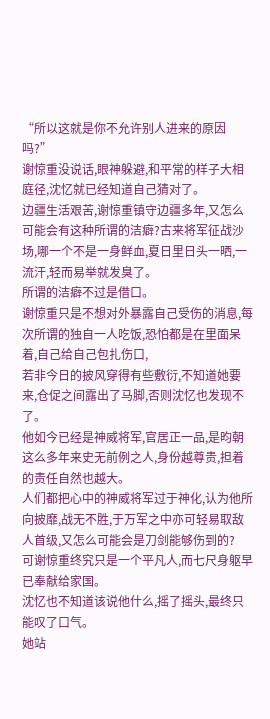“所以这就是你不允许别人进来的原因吗?”
谢惊重没说话,眼神躲避,和平常的样子大相庭径,沈忆就已经知道自己猜对了。
边疆生活艰苦,谢惊重镇守边疆多年,又怎么可能会有这种所谓的洁癖?古来将军征战沙场,哪一个不是一身鲜血,夏日里日头一晒,一流汗,轻而易举就发臭了。
所谓的洁癖不过是借口。
谢惊重只是不想对外暴露自己受伤的消息,每次所谓的独自一人吃饭,恐怕都是在里面呆着,自己给自己包扎伤口,
若非今日的披风穿得有些敷衍,不知道她要来,仓促之间露出了马脚,否则沈忆也发现不了。
他如今已经是神威将军,官居正一品,是昀朝这么多年来史无前例之人,身份越尊贵,担着的责任自然也越大。
人们都把心中的神威将军过于神化,认为他所向披靡,战无不胜,于万军之中亦可轻易取敌人首级,又怎么可能会是刀剑能够伤到的?
可谢惊重终究只是一个平凡人,而七尺身躯早已奉献给家国。
沈忆也不知道该说他什么,摇了摇头,最终只能叹了口气。
她站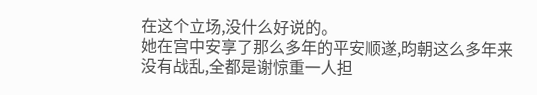在这个立场,没什么好说的。
她在宫中安享了那么多年的平安顺遂,昀朝这么多年来没有战乱,全都是谢惊重一人担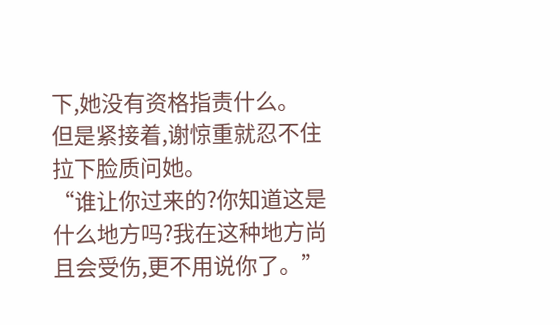下,她没有资格指责什么。
但是紧接着,谢惊重就忍不住拉下脸质问她。
“谁让你过来的?你知道这是什么地方吗?我在这种地方尚且会受伤,更不用说你了。”